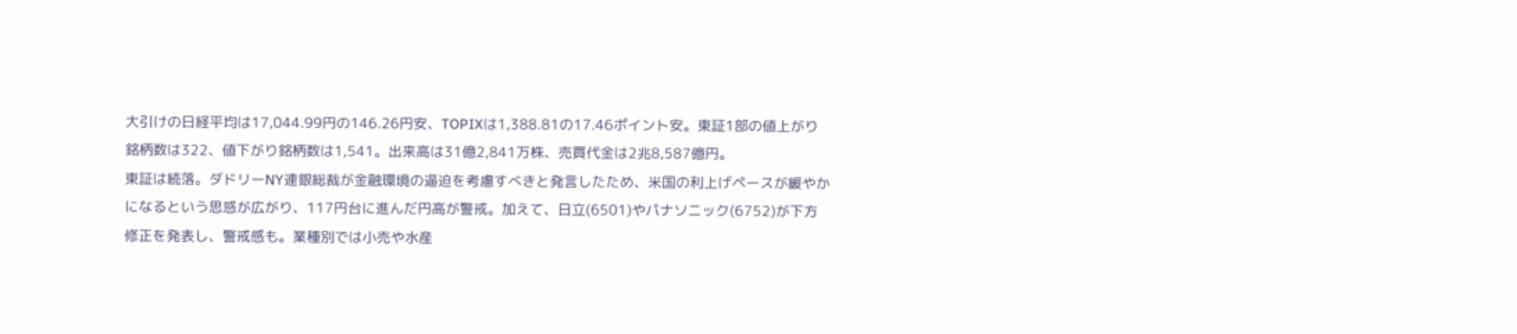大引けの日経平均は17,044.99円の146.26円安、TOPIXは1,388.81の17.46ポイント安。東証1部の値上がり銘柄数は322、値下がり銘柄数は1,541。出来高は31億2,841万株、売買代金は2兆8,587億円。
東証は続落。ダドリーNY連銀総裁が金融環境の逼迫を考慮すべきと発言したため、米国の利上げペースが緩やかになるという思惑が広がり、117円台に進んだ円高が警戒。加えて、日立(6501)やパナソニック(6752)が下方修正を発表し、警戒感も。業種別では小売や水産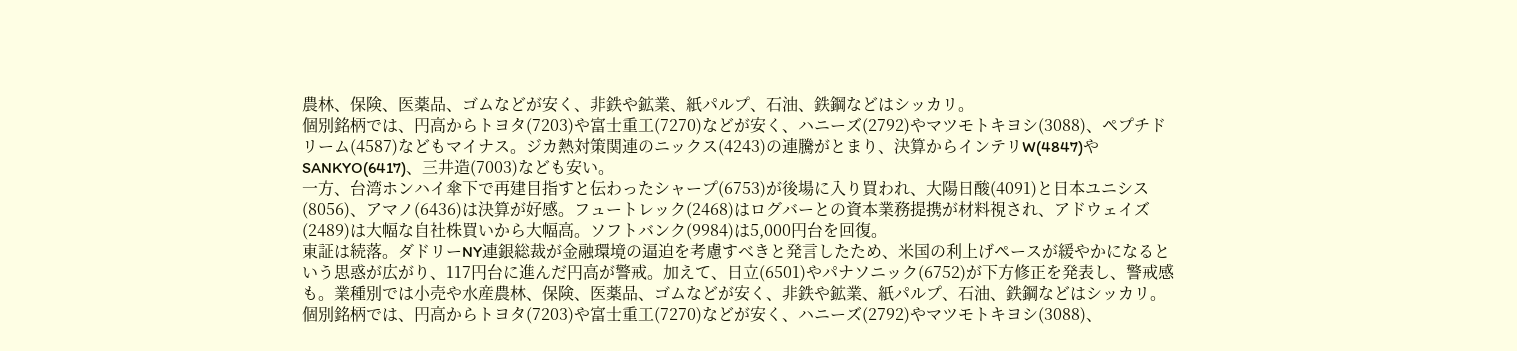農林、保険、医薬品、ゴムなどが安く、非鉄や鉱業、紙パルプ、石油、鉄鋼などはシッカリ。
個別銘柄では、円高からトヨタ(7203)や富士重工(7270)などが安く、ハニーズ(2792)やマツモトキヨシ(3088)、ペプチドリーム(4587)などもマイナス。ジカ熱対策関連のニックス(4243)の連騰がとまり、決算からインテリW(4847)やSANKYO(6417)、三井造(7003)なども安い。
一方、台湾ホンハイ傘下で再建目指すと伝わったシャープ(6753)が後場に入り買われ、大陽日酸(4091)と日本ユニシス(8056)、アマノ(6436)は決算が好感。フュートレック(2468)はログバーとの資本業務提携が材料視され、アドウェイズ(2489)は大幅な自社株買いから大幅高。ソフトバンク(9984)は5,000円台を回復。
東証は続落。ダドリーNY連銀総裁が金融環境の逼迫を考慮すべきと発言したため、米国の利上げペースが緩やかになるという思惑が広がり、117円台に進んだ円高が警戒。加えて、日立(6501)やパナソニック(6752)が下方修正を発表し、警戒感も。業種別では小売や水産農林、保険、医薬品、ゴムなどが安く、非鉄や鉱業、紙パルプ、石油、鉄鋼などはシッカリ。
個別銘柄では、円高からトヨタ(7203)や富士重工(7270)などが安く、ハニーズ(2792)やマツモトキヨシ(3088)、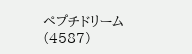ペプチドリーム(4587)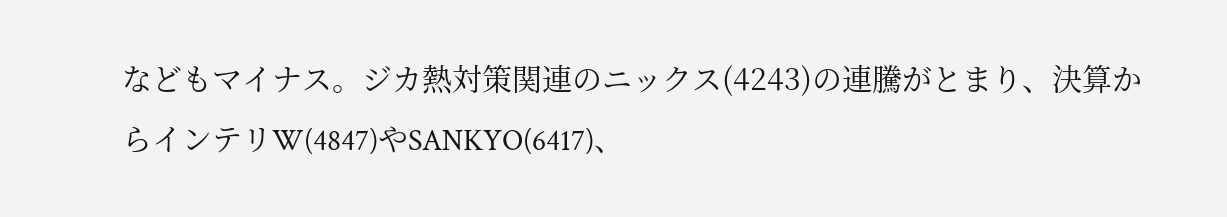などもマイナス。ジカ熱対策関連のニックス(4243)の連騰がとまり、決算からインテリW(4847)やSANKYO(6417)、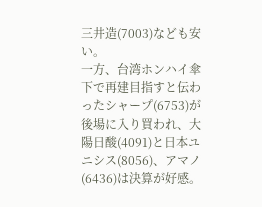三井造(7003)なども安い。
一方、台湾ホンハイ傘下で再建目指すと伝わったシャープ(6753)が後場に入り買われ、大陽日酸(4091)と日本ユニシス(8056)、アマノ(6436)は決算が好感。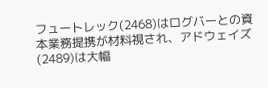フュートレック(2468)はログバーとの資本業務提携が材料視され、アドウェイズ(2489)は大幅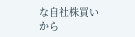な自社株買いから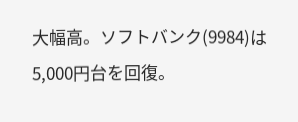大幅高。ソフトバンク(9984)は5,000円台を回復。